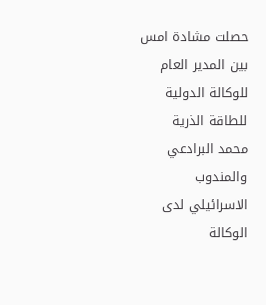حصلت مشادة امس بين المدير العام للوكالة الدولية للطاقة الذرية محمد البرادعي والمندوب الاسرائيلي لدى الوكالة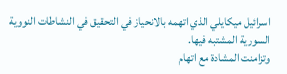اسرائيل ميكايلي الذي اتهمه بالانحياز في التحقيق في النشاطات النووية السورية المشتبه فيها.
وتزامنت المشادة مع اتهام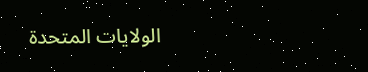الولايات المتحدة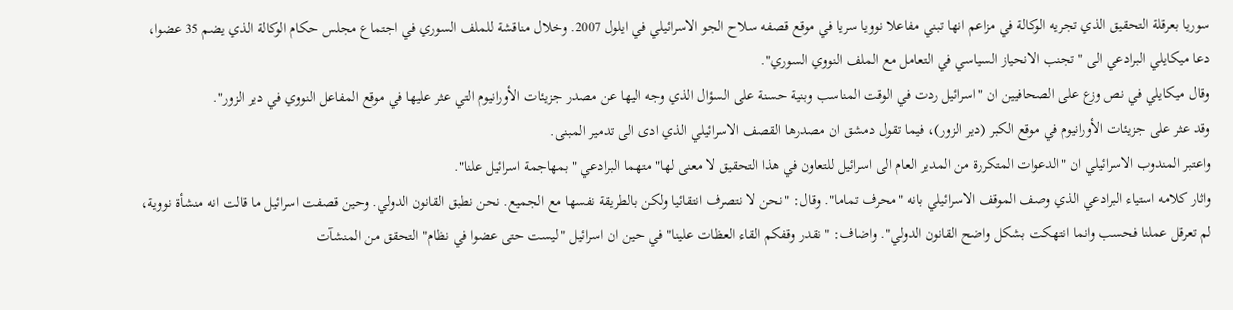سوريا بعرقلة التحقيق الذي تجريه الوكالة في مزاعم انها تبني مفاعلا نوويا سريا في موقع قصفه سلاح الجو الاسرائيلي في ايلول 2007. وخلال مناقشة للملف السوري في اجتماع مجلس حكام الوكالة الذي يضم 35 عضوا، دعا ميكايلي البرادعي الى "تجنب الانحياز السياسي في التعامل مع الملف النووي السوري".
وقال ميكايلي في نص وزع على الصحافيين ان "اسرائيل ردت في الوقت المناسب وبنية حسنة على السؤال الذي وجه اليها عن مصدر جزيئات الأورانيوم التي عثر عليها في موقع المفاعل النووي في دير الزور".
وقد عثر على جزيئات الأورانيوم في موقع الكبر (دير الزور)، فيما تقول دمشق ان مصدرها القصف الاسرائيلي الذي ادى الى تدمير المبنى.
واعتبر المندوب الاسرائيلي ان "الدعوات المتكررة من المدير العام الى اسرائيل للتعاون في هذا التحقيق لا معنى لها" متهما البرادعي "بمهاجمة اسرائيل علنا".
واثار كلامه استياء البرادعي الذي وصف الموقف الاسرائيلي بانه "محرف تماما". وقال: "نحن لا نتصرف انتقائيا ولكن بالطريقة نفسها مع الجميع. نحن نطبق القانون الدولي. وحين قصفت اسرائيل ما قالت انه منشأة نووية، لم تعرقل عملنا فحسب وانما انتهكت بشكل واضح القانون الدولي". واضاف: "نقدر وقفكم القاء العظات علينا" في حين ان اسرائيل "ليست حتى عضوا في نظام" التحقق من المنشآت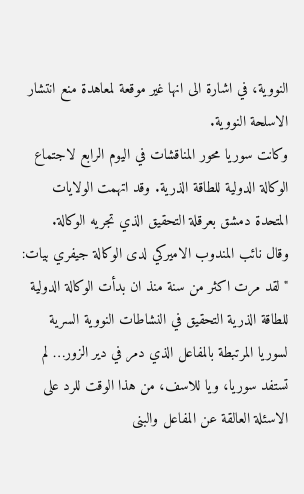النووية، في اشارة الى انها غير موقعة لمعاهدة منع انتشار الاسلحة النووية.
وكانت سوريا محور المناقشات في اليوم الرابع لاجتماع الوكالة الدولية للطاقة الذرية. وقد اتهمت الولايات المتحدة دمشق بعرقلة التحقيق الذي تجريه الوكالة.
وقال نائب المندوب الاميركي لدى الوكالة جيفري بيات: "لقد مرت اكثر من سنة منذ ان بدأت الوكالة الدولية للطاقة الذرية التحقيق في النشاطات النووية السرية لسوريا المرتبطة بالمفاعل الذي دمر في دير الزور… لم تستفد سوريا، ويا للاسف، من هذا الوقت للرد على الاسئلة العالقة عن المفاعل والبنى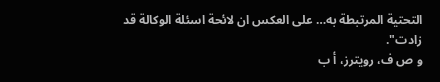التحتية المرتبطة به… على العكس ان لائحة اسئلة الوكالة قد زادت".
و ص ف، رويترز، أ ب